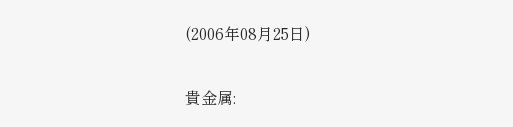(2006年08月25日)

貴金属: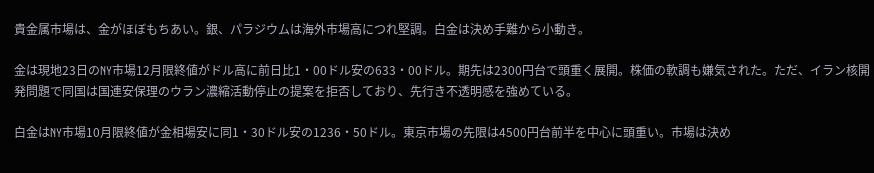貴金属市場は、金がほぼもちあい。銀、パラジウムは海外市場高につれ堅調。白金は決め手難から小動き。

金は現地23日のNY市場12月限終値がドル高に前日比1・00ドル安の633・00ドル。期先は2300円台で頭重く展開。株価の軟調も嫌気された。ただ、イラン核開発問題で同国は国連安保理のウラン濃縮活動停止の提案を拒否しており、先行き不透明感を強めている。

白金はNY市場10月限終値が金相場安に同1・30ドル安の1236・50ドル。東京市場の先限は4500円台前半を中心に頭重い。市場は決め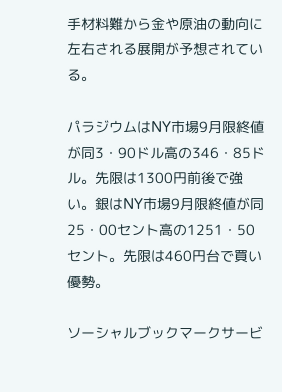手材料難から金や原油の動向に左右される展開が予想されている。

パラジウムはNY市場9月限終値が同3・90ドル高の346・85ドル。先限は1300円前後で強い。銀はNY市場9月限終値が同25・00セント高の1251・50セント。先限は460円台で買い優勢。

ソーシャルブックマークサービ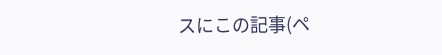スにこの記事(ペ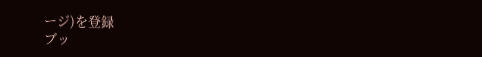ージ)を登録
ブッ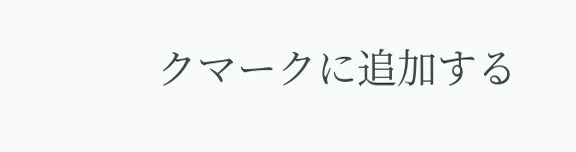クマークに追加する